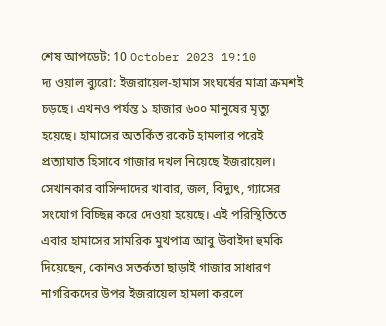শেষ আপডেট: 10 October 2023 19:10
দ্য ওয়াল ব্যুরো: ইজরায়েল-হামাস সংঘর্ষের মাত্রা ক্রমশই চড়ছে। এখনও পর্যন্ত ১ হাজার ৬০০ মানুষের মৃত্যু হয়েছে। হামাসের অতর্কিত রকেট হামলার পরেই প্রত্যাঘাত হিসাবে গাজার দখল নিয়েছে ইজরায়েল। সেখানকার বাসিন্দাদের খাবার, জল, বিদ্যুৎ, গ্যাসের সংযোগ বিচ্ছিন্ন করে দেওয়া হয়েছে। এই পরিস্থিতিতে এবার হামাসের সামরিক মুখপাত্র আবু উবাইদা হুমকি দিয়েছেন, কোনও সতর্কতা ছাড়াই গাজার সাধারণ নাগরিকদের উপর ইজরায়েল হামলা করলে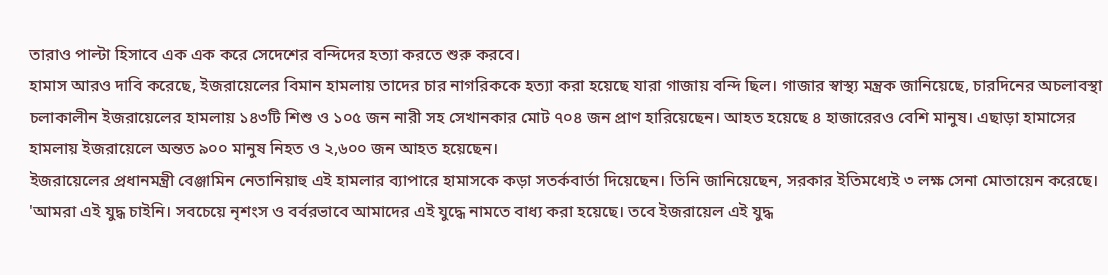তারাও পাল্টা হিসাবে এক এক করে সেদেশের বন্দিদের হত্যা করতে শুরু করবে।
হামাস আরও দাবি করেছে, ইজরায়েলের বিমান হামলায় তাদের চার নাগরিককে হত্যা করা হয়েছে যারা গাজায় বন্দি ছিল। গাজার স্বাস্থ্য মন্ত্রক জানিয়েছে, চারদিনের অচলাবস্থা চলাকালীন ইজরায়েলের হামলায় ১৪৩টি শিশু ও ১০৫ জন নারী সহ সেখানকার মোট ৭০৪ জন প্রাণ হারিয়েছেন। আহত হয়েছে ৪ হাজারেরও বেশি মানুষ। এছাড়া হামাসের হামলায় ইজরায়েলে অন্তত ৯০০ মানুষ নিহত ও ২,৬০০ জন আহত হয়েছেন।
ইজরায়েলের প্রধানমন্ত্রী বেঞ্জামিন নেতানিয়াহু এই হামলার ব্যাপারে হামাসকে কড়া সতর্কবার্তা দিয়েছেন। তিনি জানিয়েছেন, সরকার ইতিমধ্যেই ৩ লক্ষ সেনা মোতায়েন করেছে। 'আমরা এই যুদ্ধ চাইনি। সবচেয়ে নৃশংস ও বর্বরভাবে আমাদের এই যুদ্ধে নামতে বাধ্য করা হয়েছে। তবে ইজরায়েল এই যুদ্ধ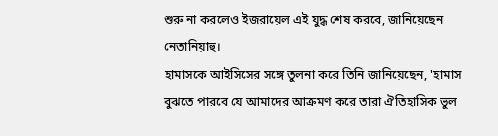শুরু না করলেও ইজরায়েল এই যুদ্ধ শেষ করবে, জানিয়েছেন নেতানিয়াহু।
হামাসকে আইসিসের সঙ্গে তুলনা করে তিনি জানিয়েছেন, 'হামাস বুঝতে পারবে যে আমাদের আক্রমণ করে তারা ঐতিহাসিক ভুল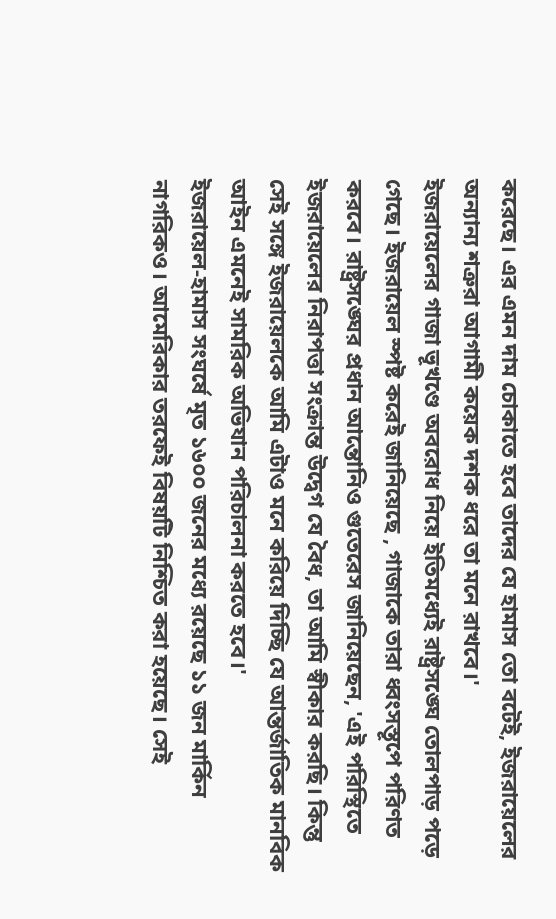করেছে। এর এমন দাম চোকাতে হবে তাদের যে হামাস তো বটেই, ইজরায়েলের অন্যান্য শত্রুরা আগামী কয়েক দশক ধরে তা মনে রাখবে।'
ইজরায়েলের গাজা ভূখণ্ডে অবরোধ নিয়ে ইতিমধ্যেই রাষ্ট্রসঙ্ঘে তোলপাড় পড়ে গেছে। ইজরায়েল স্পষ্ট করেই জানিয়েছে , গাজাকে তারা ধ্বংসস্তূপে পরিণত করবে। রাষ্ট্রসঙ্ঘের প্রধান আন্তোনিও গুতেরেস জানিয়েছেন, 'এই পরিস্থিতে ইজরায়েলের নিরাপত্তা সংক্রান্ত উদ্বেগ যে বৈধ, তা আমি স্বীকার করছি। কিন্তু সেই সঙ্গে ইজরায়েলকে আমি এটাও মনে করিয়ে দিচ্ছি যে আন্তর্জাতিক মানবিক আইন এমনেই সামরিক অভিযান পরিচালনা করতে হবে।'
ইজরায়েল-হামাস সংঘর্ষে মৃত ১৬০০ জনের মধ্যে রয়েছে ১১ জন মার্কিন নাগরিকও। আমেরিকার তরফেই বিষয়টি নিশ্চিত করা হয়েছে। সেই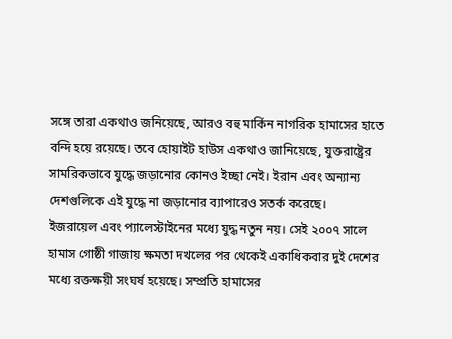সঙ্গে তারা একথাও জনিয়েছে, আরও বহু মার্কিন নাগরিক হামাসের হাতে বন্দি হয়ে রয়েছে। তবে হোয়াইট হাউস একথাও জানিয়েছে, যুক্তরাষ্ট্রের সামরিকভাবে যুদ্ধে জড়ানোর কোনও ইচ্ছা নেই। ইরান এবং অন্যান্য দেশগুলিকে এই যুদ্ধে না জড়ানোর ব্যাপারেও সতর্ক করেছে।
ইজরায়েল এবং প্যালেস্টাইনের মধ্যে যুদ্ধ নতুন নয়। সেই ২০০৭ সালে হামাস গোষ্ঠী গাজায় ক্ষমতা দখলের পর থেকেই একাধিকবার দুই দেশের মধ্যে রক্তক্ষয়ী সংঘর্ষ হয়েছে। সম্প্রতি হামাসের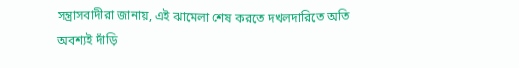সন্ত্রাসবাদীরা জানায়, এই ঝামেলা শেষ করতে দখলদারিতে অতি অবশ্যই দাঁড়ি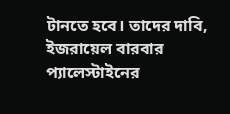টানতে হবে। তাদের দাবি, ইজরায়েল বারবার প্যালেস্টাইনের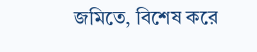জমিতে, বিশেষ করে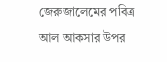জেরুজালেমের পবিত্র আল আকসার উপর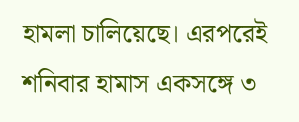হামলা চালিয়েছে। এরপরেই শনিবার হামাস একসঙ্গে ৩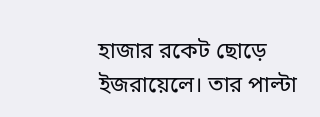হাজার রকেট ছোড়ে ইজরায়েলে। তার পাল্টা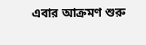এবার আক্রমণ শুরু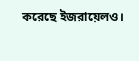করেছে ইজরায়েলও।